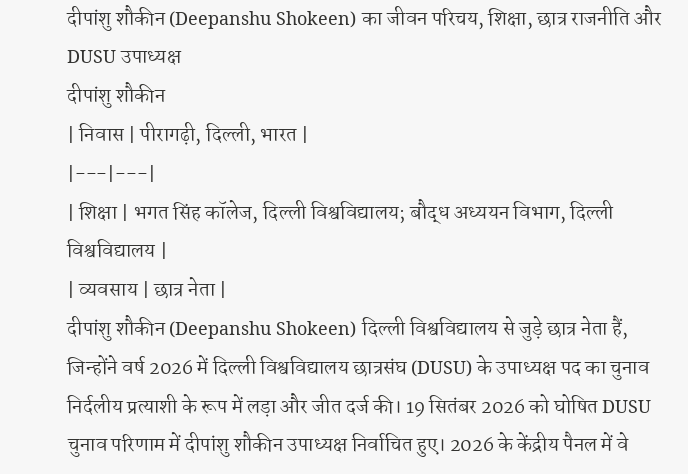दीपांशु शौकीन (Deepanshu Shokeen) का जीवन परिचय, शिक्षा, छात्र राजनीति और DUSU उपाध्यक्ष
दीपांशु शौकीन
| निवास | पीरागढ़ी, दिल्ली, भारत |
|---|---|
| शिक्षा | भगत सिंह कॉलेज, दिल्ली विश्वविद्यालय; बौद्ध अध्ययन विभाग, दिल्ली विश्वविद्यालय |
| व्यवसाय | छात्र नेता |
दीपांशु शौकीन (Deepanshu Shokeen) दिल्ली विश्वविद्यालय से जुड़े छात्र नेता हैं, जिन्होंने वर्ष 2026 में दिल्ली विश्वविद्यालय छात्रसंघ (DUSU) के उपाध्यक्ष पद का चुनाव निर्दलीय प्रत्याशी के रूप में लड़ा और जीत दर्ज की। 19 सितंबर 2026 को घोषित DUSU चुनाव परिणाम में दीपांशु शौकीन उपाध्यक्ष निर्वाचित हुए। 2026 के केंद्रीय पैनल में वे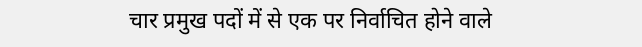चार प्रमुख पदों में से एक पर निर्वाचित होने वाले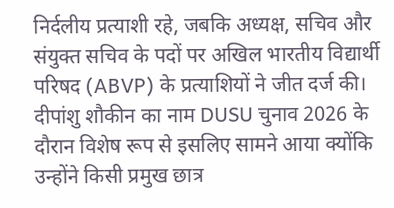निर्दलीय प्रत्याशी रहे, जबकि अध्यक्ष, सचिव और संयुक्त सचिव के पदों पर अखिल भारतीय विद्यार्थी परिषद (ABVP) के प्रत्याशियों ने जीत दर्ज की।
दीपांशु शौकीन का नाम DUSU चुनाव 2026 के दौरान विशेष रूप से इसलिए सामने आया क्योंकि उन्होंने किसी प्रमुख छात्र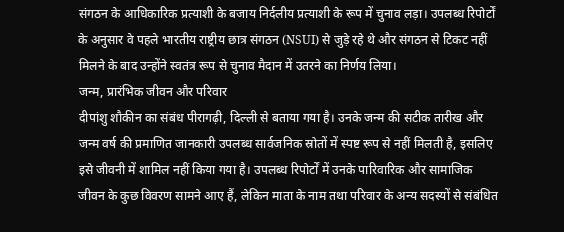संगठन के आधिकारिक प्रत्याशी के बजाय निर्दलीय प्रत्याशी के रूप में चुनाव लड़ा। उपलब्ध रिपोर्टों के अनुसार वे पहले भारतीय राष्ट्रीय छात्र संगठन (NSUI) से जुड़े रहे थे और संगठन से टिकट नहीं मिलने के बाद उन्होंने स्वतंत्र रूप से चुनाव मैदान में उतरने का निर्णय लिया।
जन्म, प्रारंभिक जीवन और परिवार
दीपांशु शौकीन का संबंध पीरागढ़ी, दिल्ली से बताया गया है। उनके जन्म की सटीक तारीख और जन्म वर्ष की प्रमाणित जानकारी उपलब्ध सार्वजनिक स्रोतों में स्पष्ट रूप से नहीं मिलती है, इसलिए इसे जीवनी में शामिल नहीं किया गया है। उपलब्ध रिपोर्टों में उनके पारिवारिक और सामाजिक जीवन के कुछ विवरण सामने आए हैं, लेकिन माता के नाम तथा परिवार के अन्य सदस्यों से संबंधित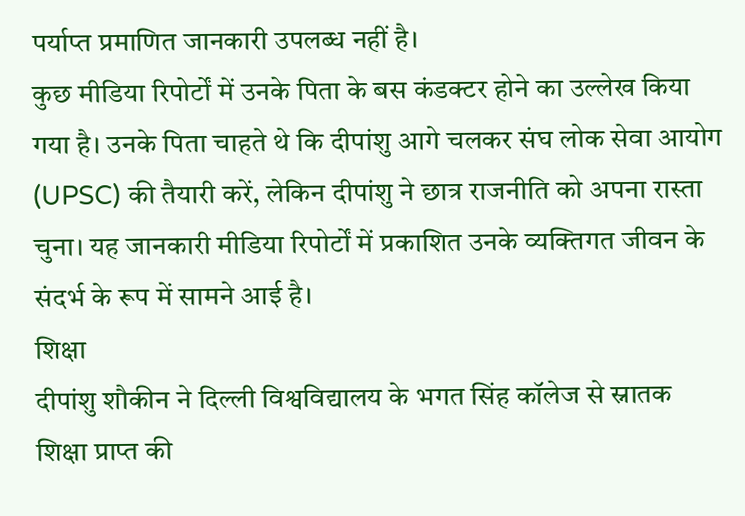पर्याप्त प्रमाणित जानकारी उपलब्ध नहीं है।
कुछ मीडिया रिपोर्टों में उनके पिता के बस कंडक्टर होने का उल्लेख किया गया है। उनके पिता चाहते थे कि दीपांशु आगे चलकर संघ लोक सेवा आयोग (UPSC) की तैयारी करें, लेकिन दीपांशु ने छात्र राजनीति को अपना रास्ता चुना। यह जानकारी मीडिया रिपोर्टों में प्रकाशित उनके व्यक्तिगत जीवन के संदर्भ के रूप में सामने आई है।
शिक्षा
दीपांशु शौकीन ने दिल्ली विश्वविद्यालय के भगत सिंह कॉलेज से स्नातक शिक्षा प्राप्त की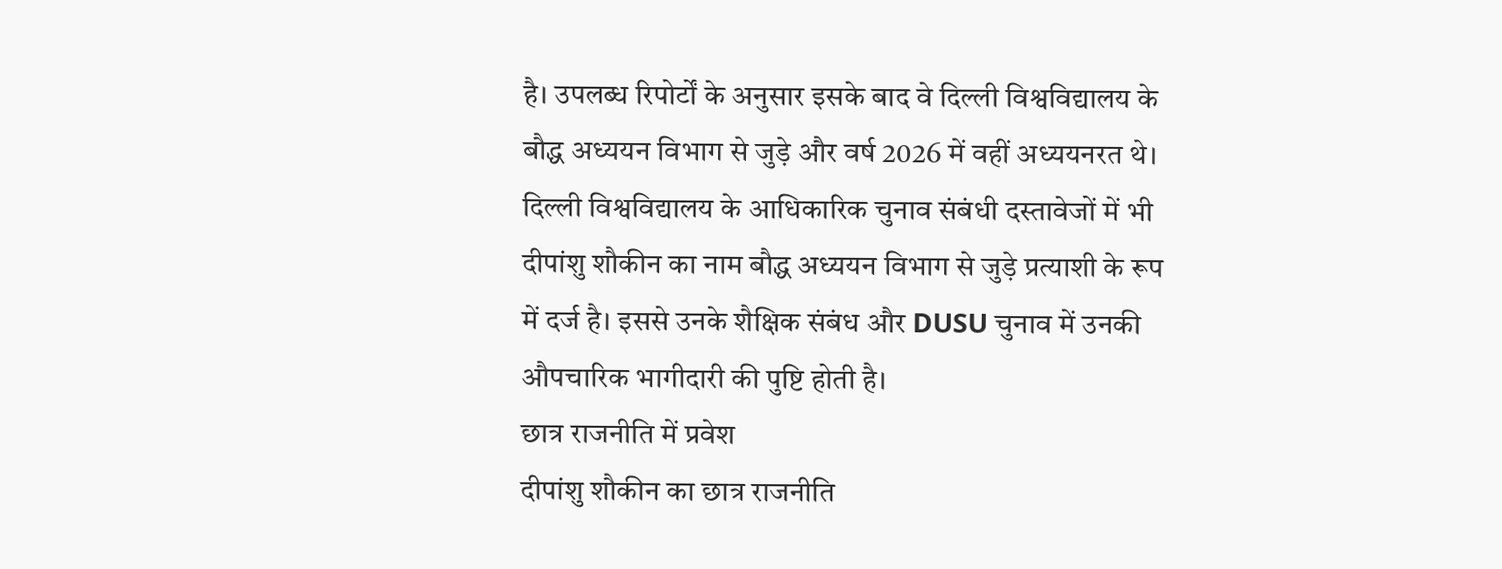है। उपलब्ध रिपोर्टों के अनुसार इसके बाद वे दिल्ली विश्वविद्यालय के बौद्ध अध्ययन विभाग से जुड़े और वर्ष 2026 में वहीं अध्ययनरत थे।
दिल्ली विश्वविद्यालय के आधिकारिक चुनाव संबंधी दस्तावेजों में भी दीपांशु शौकीन का नाम बौद्ध अध्ययन विभाग से जुड़े प्रत्याशी के रूप में दर्ज है। इससे उनके शैक्षिक संबंध और DUSU चुनाव में उनकी औपचारिक भागीदारी की पुष्टि होती है।
छात्र राजनीति में प्रवेश
दीपांशु शौकीन का छात्र राजनीति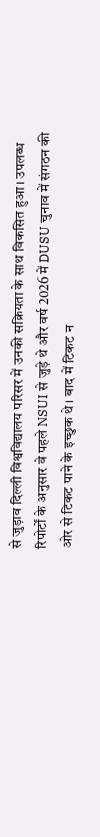से जुड़ाव दिल्ली विश्वविद्यालय परिसर में उनकी सक्रियता के साथ विकसित हुआ। उपलब्ध रिपोर्टों के अनुसार वे पहले NSUI से जुड़े थे और वर्ष 2026 में DUSU चुनाव में संगठन की ओर से टिकट पाने के इच्छुक थे। बाद में टिकट न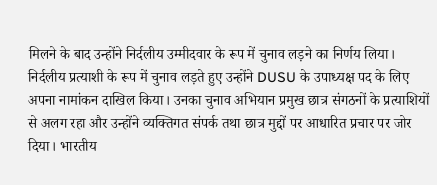मिलने के बाद उन्होंने निर्दलीय उम्मीदवार के रूप में चुनाव लड़ने का निर्णय लिया।
निर्दलीय प्रत्याशी के रूप में चुनाव लड़ते हुए उन्होंने DUSU के उपाध्यक्ष पद के लिए अपना नामांकन दाखिल किया। उनका चुनाव अभियान प्रमुख छात्र संगठनों के प्रत्याशियों से अलग रहा और उन्होंने व्यक्तिगत संपर्क तथा छात्र मुद्दों पर आधारित प्रचार पर जोर दिया। भारतीय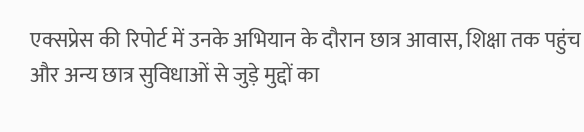एक्सप्रेस की रिपोर्ट में उनके अभियान के दौरान छात्र आवास, शिक्षा तक पहुंच और अन्य छात्र सुविधाओं से जुड़े मुद्दों का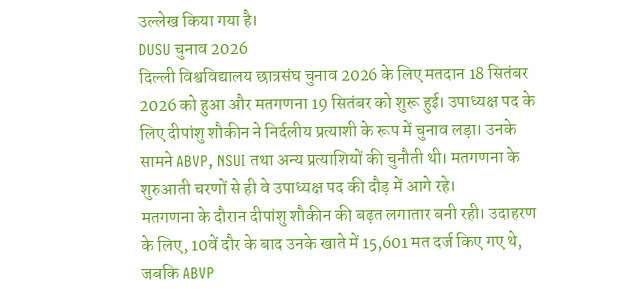उल्लेख किया गया है।
DUSU चुनाव 2026
दिल्ली विश्वविद्यालय छात्रसंघ चुनाव 2026 के लिए मतदान 18 सितंबर 2026 को हुआ और मतगणना 19 सितंबर को शुरू हुई। उपाध्यक्ष पद के लिए दीपांशु शौकीन ने निर्दलीय प्रत्याशी के रूप में चुनाव लड़ा। उनके सामने ABVP, NSUI तथा अन्य प्रत्याशियों की चुनौती थी। मतगणना के शुरुआती चरणों से ही वे उपाध्यक्ष पद की दौड़ में आगे रहे।
मतगणना के दौरान दीपांशु शौकीन की बढ़त लगातार बनी रही। उदाहरण के लिए, 10वें दौर के बाद उनके खाते में 15,601 मत दर्ज किए गए थे, जबकि ABVP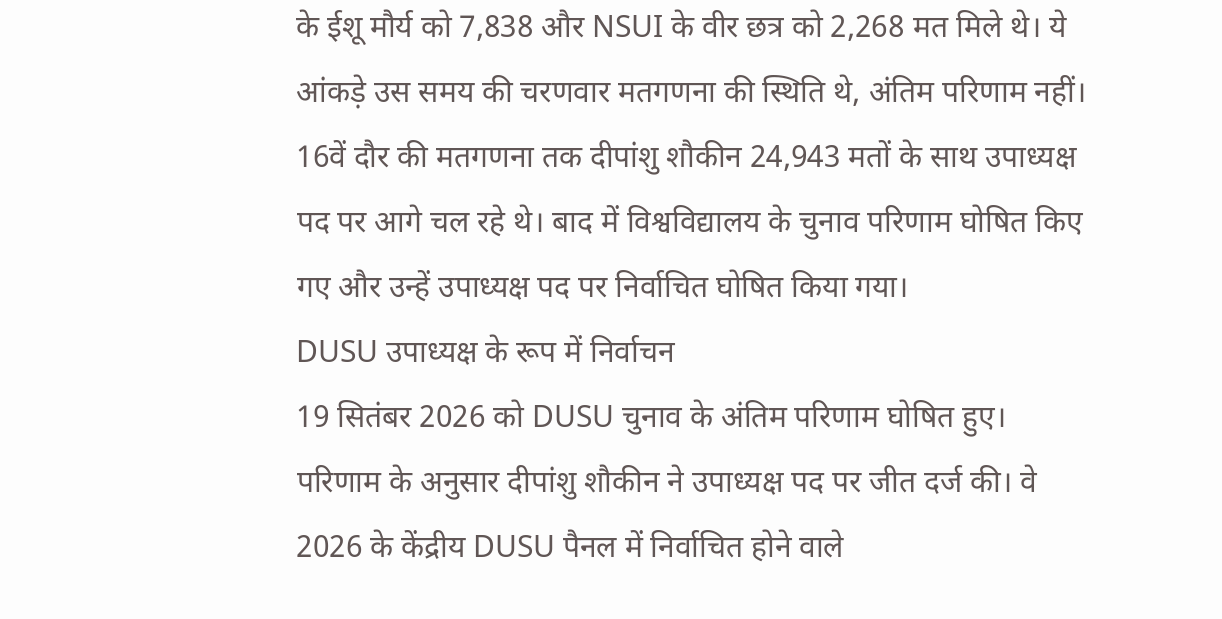के ईशू मौर्य को 7,838 और NSUI के वीर छत्र को 2,268 मत मिले थे। ये आंकड़े उस समय की चरणवार मतगणना की स्थिति थे, अंतिम परिणाम नहीं।
16वें दौर की मतगणना तक दीपांशु शौकीन 24,943 मतों के साथ उपाध्यक्ष पद पर आगे चल रहे थे। बाद में विश्वविद्यालय के चुनाव परिणाम घोषित किए गए और उन्हें उपाध्यक्ष पद पर निर्वाचित घोषित किया गया।
DUSU उपाध्यक्ष के रूप में निर्वाचन
19 सितंबर 2026 को DUSU चुनाव के अंतिम परिणाम घोषित हुए। परिणाम के अनुसार दीपांशु शौकीन ने उपाध्यक्ष पद पर जीत दर्ज की। वे 2026 के केंद्रीय DUSU पैनल में निर्वाचित होने वाले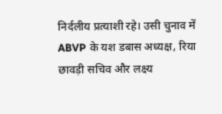निर्दलीय प्रत्याशी रहे। उसी चुनाव में ABVP के यश डबास अध्यक्ष, रिया छावड़ी सचिव और लक्ष्य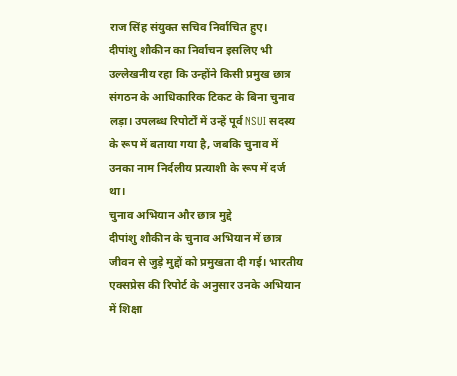राज सिंह संयुक्त सचिव निर्वाचित हुए।
दीपांशु शौकीन का निर्वाचन इसलिए भी उल्लेखनीय रहा कि उन्होंने किसी प्रमुख छात्र संगठन के आधिकारिक टिकट के बिना चुनाव लड़ा। उपलब्ध रिपोर्टों में उन्हें पूर्व NSUI सदस्य के रूप में बताया गया है, जबकि चुनाव में उनका नाम निर्दलीय प्रत्याशी के रूप में दर्ज था।
चुनाव अभियान और छात्र मुद्दे
दीपांशु शौकीन के चुनाव अभियान में छात्र जीवन से जुड़े मुद्दों को प्रमुखता दी गई। भारतीय एक्सप्रेस की रिपोर्ट के अनुसार उनके अभियान में शिक्षा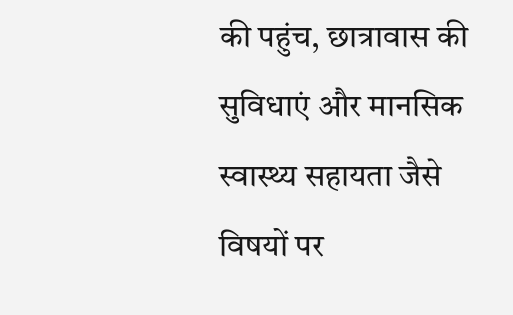की पहुंच, छात्रावास की सुविधाएं और मानसिक स्वास्थ्य सहायता जैसे विषयों पर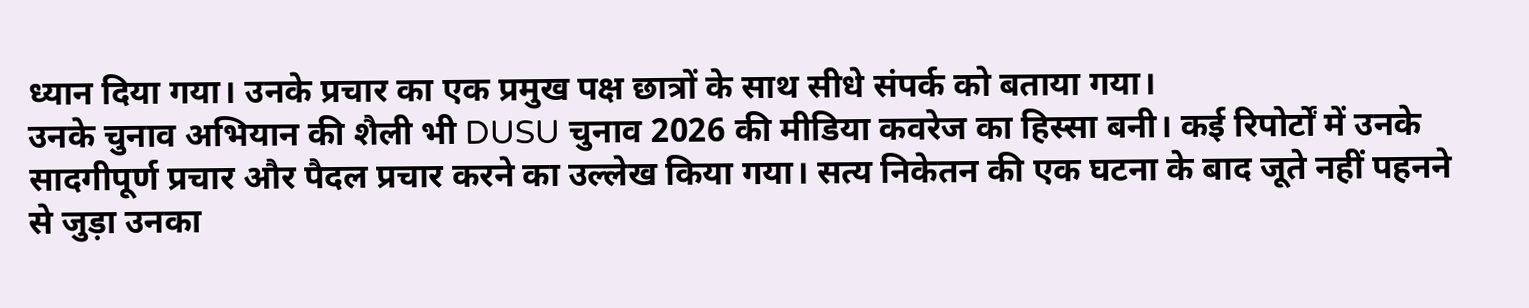ध्यान दिया गया। उनके प्रचार का एक प्रमुख पक्ष छात्रों के साथ सीधे संपर्क को बताया गया।
उनके चुनाव अभियान की शैली भी DUSU चुनाव 2026 की मीडिया कवरेज का हिस्सा बनी। कई रिपोर्टों में उनके सादगीपूर्ण प्रचार और पैदल प्रचार करने का उल्लेख किया गया। सत्य निकेतन की एक घटना के बाद जूते नहीं पहनने से जुड़ा उनका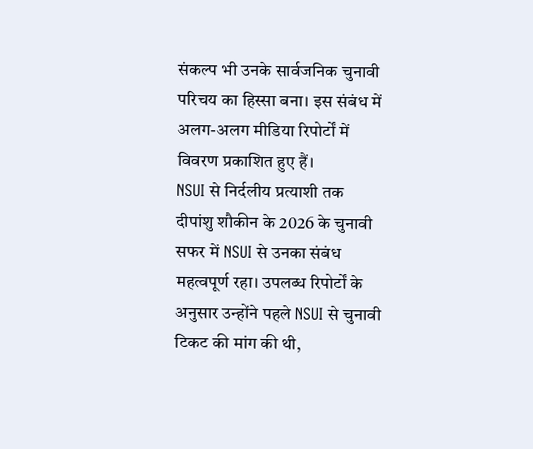संकल्प भी उनके सार्वजनिक चुनावी परिचय का हिस्सा बना। इस संबंध में अलग-अलग मीडिया रिपोर्टों में विवरण प्रकाशित हुए हैं।
NSUI से निर्दलीय प्रत्याशी तक
दीपांशु शौकीन के 2026 के चुनावी सफर में NSUI से उनका संबंध महत्वपूर्ण रहा। उपलब्ध रिपोर्टों के अनुसार उन्होंने पहले NSUI से चुनावी टिकट की मांग की थी,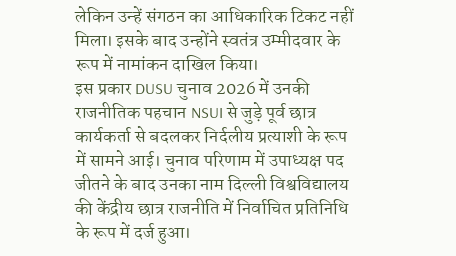लेकिन उन्हें संगठन का आधिकारिक टिकट नहीं मिला। इसके बाद उन्होंने स्वतंत्र उम्मीदवार के रूप में नामांकन दाखिल किया।
इस प्रकार DUSU चुनाव 2026 में उनकी राजनीतिक पहचान NSUI से जुड़े पूर्व छात्र कार्यकर्ता से बदलकर निर्दलीय प्रत्याशी के रूप में सामने आई। चुनाव परिणाम में उपाध्यक्ष पद जीतने के बाद उनका नाम दिल्ली विश्वविद्यालय की केंद्रीय छात्र राजनीति में निर्वाचित प्रतिनिधि के रूप में दर्ज हुआ।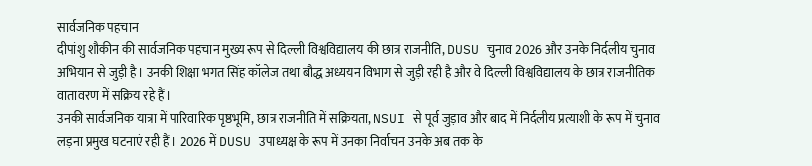सार्वजनिक पहचान
दीपांशु शौकीन की सार्वजनिक पहचान मुख्य रूप से दिल्ली विश्वविद्यालय की छात्र राजनीति, DUSU चुनाव 2026 और उनके निर्दलीय चुनाव अभियान से जुड़ी है। उनकी शिक्षा भगत सिंह कॉलेज तथा बौद्ध अध्ययन विभाग से जुड़ी रही है और वे दिल्ली विश्वविद्यालय के छात्र राजनीतिक वातावरण में सक्रिय रहे हैं।
उनकी सार्वजनिक यात्रा में पारिवारिक पृष्ठभूमि, छात्र राजनीति में सक्रियता, NSUI से पूर्व जुड़ाव और बाद में निर्दलीय प्रत्याशी के रूप में चुनाव लड़ना प्रमुख घटनाएं रही हैं। 2026 में DUSU उपाध्यक्ष के रूप में उनका निर्वाचन उनके अब तक के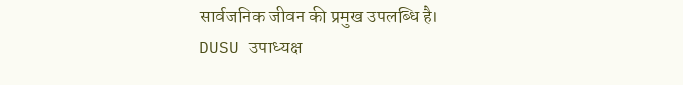सार्वजनिक जीवन की प्रमुख उपलब्धि है।
DUSU उपाध्यक्ष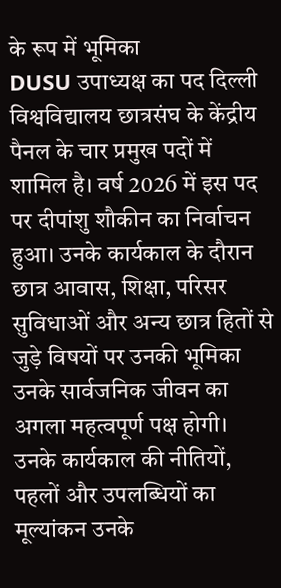के रूप में भूमिका
DUSU उपाध्यक्ष का पद दिल्ली विश्वविद्यालय छात्रसंघ के केंद्रीय पैनल के चार प्रमुख पदों में शामिल है। वर्ष 2026 में इस पद पर दीपांशु शौकीन का निर्वाचन हुआ। उनके कार्यकाल के दौरान छात्र आवास, शिक्षा, परिसर सुविधाओं और अन्य छात्र हितों से जुड़े विषयों पर उनकी भूमिका उनके सार्वजनिक जीवन का अगला महत्वपूर्ण पक्ष होगी।
उनके कार्यकाल की नीतियों, पहलों और उपलब्धियों का मूल्यांकन उनके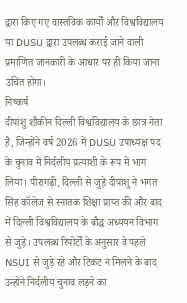द्वारा किए गए वास्तविक कार्यों और विश्वविद्यालय या DUSU द्वारा उपलब्ध कराई जाने वाली प्रमाणित जानकारी के आधार पर ही किया जाना उचित होगा।
निष्कर्ष
दीपांशु शौकीन दिल्ली विश्वविद्यालय के छात्र नेता हैं, जिन्होंने वर्ष 2026 में DUSU उपाध्यक्ष पद के चुनाव में निर्दलीय प्रत्याशी के रूप में भाग लिया। पीरागढ़ी, दिल्ली से जुड़े दीपांशु ने भगत सिंह कॉलेज से स्नातक शिक्षा प्राप्त की और बाद में दिल्ली विश्वविद्यालय के बौद्ध अध्ययन विभाग से जुड़े। उपलब्ध रिपोर्टों के अनुसार वे पहले NSUI से जुड़े रहे और टिकट न मिलने के बाद उन्होंने निर्दलीय चुनाव लड़ने का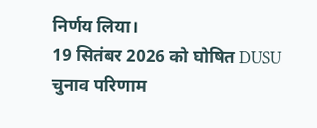निर्णय लिया।
19 सितंबर 2026 को घोषित DUSU चुनाव परिणाम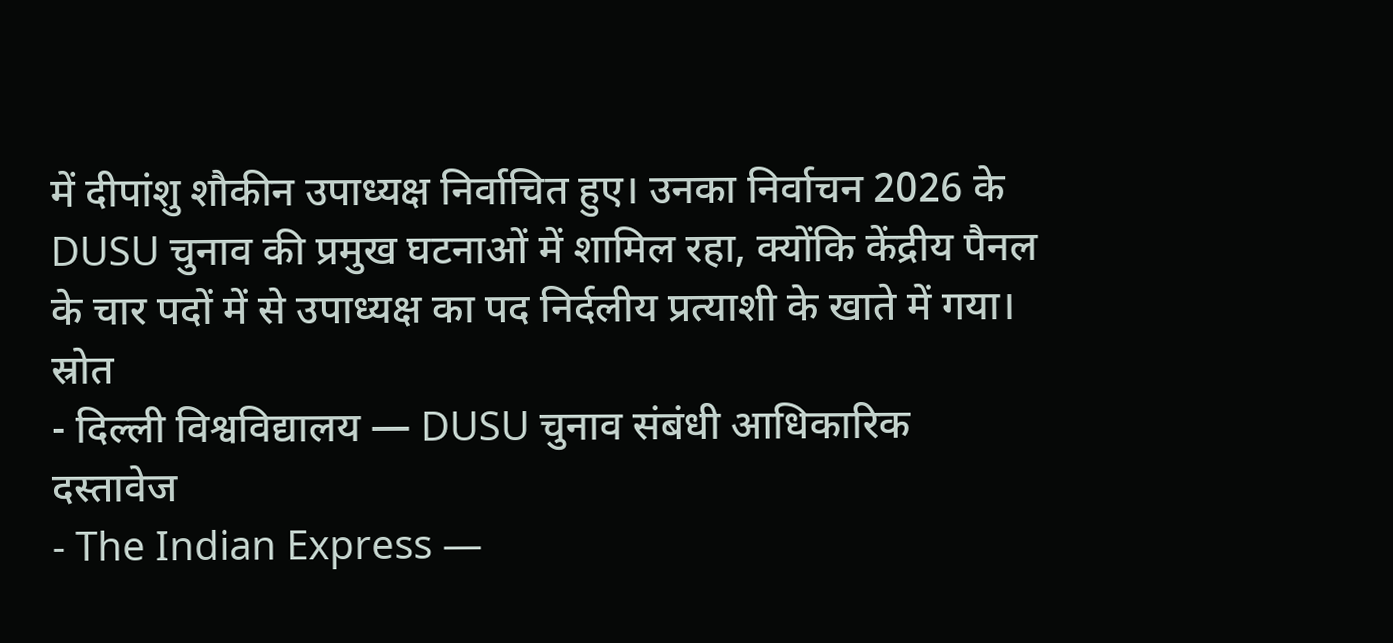में दीपांशु शौकीन उपाध्यक्ष निर्वाचित हुए। उनका निर्वाचन 2026 के DUSU चुनाव की प्रमुख घटनाओं में शामिल रहा, क्योंकि केंद्रीय पैनल के चार पदों में से उपाध्यक्ष का पद निर्दलीय प्रत्याशी के खाते में गया।
स्रोत
- दिल्ली विश्वविद्यालय — DUSU चुनाव संबंधी आधिकारिक दस्तावेज
- The Indian Express —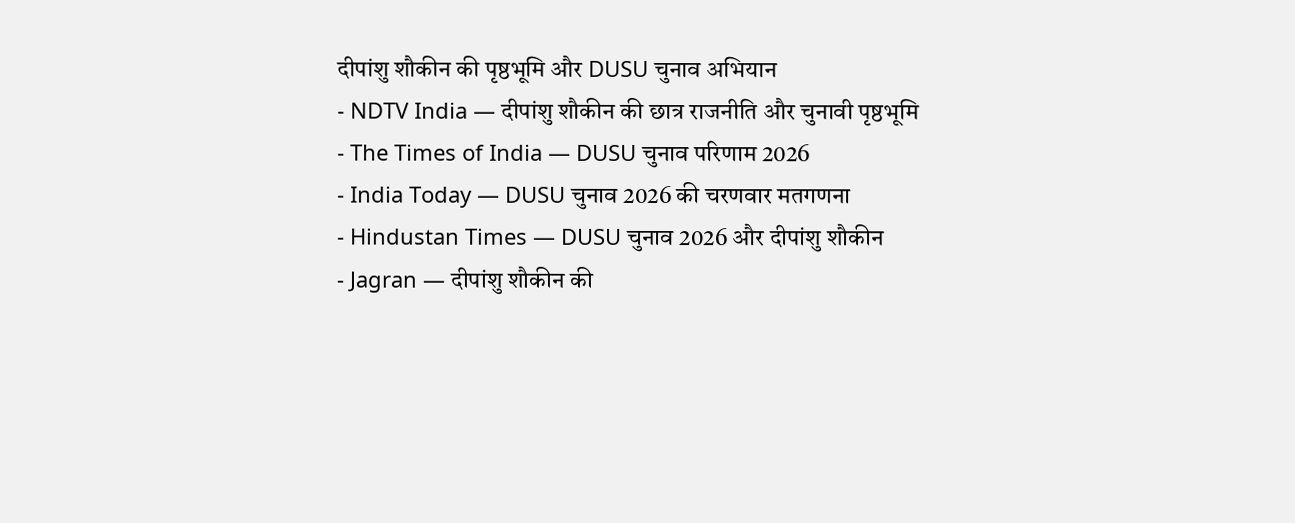दीपांशु शौकीन की पृष्ठभूमि और DUSU चुनाव अभियान
- NDTV India — दीपांशु शौकीन की छात्र राजनीति और चुनावी पृष्ठभूमि
- The Times of India — DUSU चुनाव परिणाम 2026
- India Today — DUSU चुनाव 2026 की चरणवार मतगणना
- Hindustan Times — DUSU चुनाव 2026 और दीपांशु शौकीन
- Jagran — दीपांशु शौकीन की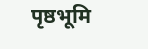पृष्ठभूमि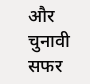और चुनावी सफर